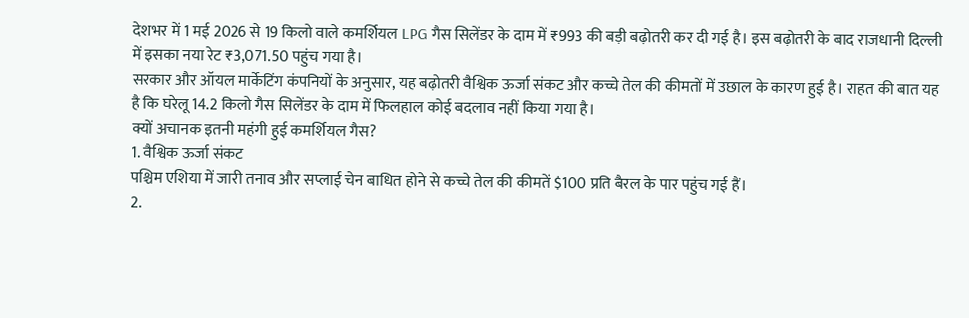देशभर में 1 मई 2026 से 19 किलो वाले कमर्शियल LPG गैस सिलेंडर के दाम में ₹993 की बड़ी बढ़ोतरी कर दी गई है। इस बढ़ोतरी के बाद राजधानी दिल्ली में इसका नया रेट ₹3,071.50 पहुंच गया है।
सरकार और ऑयल मार्केटिंग कंपनियों के अनुसार, यह बढ़ोतरी वैश्विक ऊर्जा संकट और कच्चे तेल की कीमतों में उछाल के कारण हुई है। राहत की बात यह है कि घरेलू 14.2 किलो गैस सिलेंडर के दाम में फिलहाल कोई बदलाव नहीं किया गया है।
क्यों अचानक इतनी महंगी हुई कमर्शियल गैस?
1. वैश्विक ऊर्जा संकट
पश्चिम एशिया में जारी तनाव और सप्लाई चेन बाधित होने से कच्चे तेल की कीमतें $100 प्रति बैरल के पार पहुंच गई हैं।
2.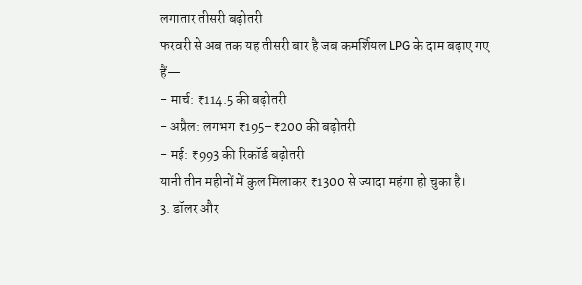लगातार तीसरी बढ़ोतरी
फरवरी से अब तक यह तीसरी बार है जब कमर्शियल LPG के दाम बढ़ाए गए हैं—
- मार्च: ₹114.5 की बढ़ोतरी
- अप्रैल: लगभग ₹195–₹200 की बढ़ोतरी
- मई: ₹993 की रिकॉर्ड बढ़ोतरी
यानी तीन महीनों में कुल मिलाकर ₹1300 से ज्यादा महंगा हो चुका है।
3. डॉलर और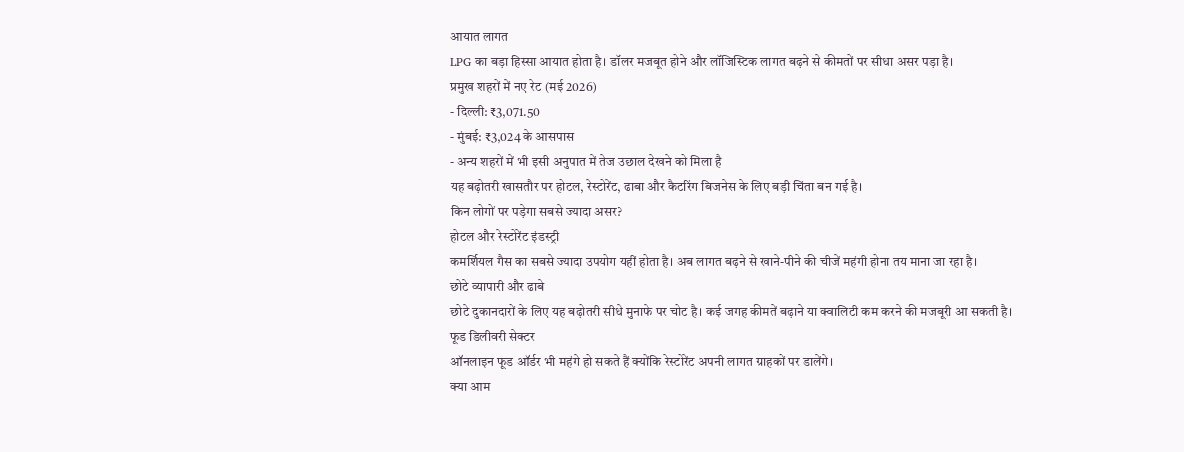आयात लागत
LPG का बड़ा हिस्सा आयात होता है। डॉलर मजबूत होने और लॉजिस्टिक लागत बढ़ने से कीमतों पर सीधा असर पड़ा है।
प्रमुख शहरों में नए रेट (मई 2026)
- दिल्ली: ₹3,071.50
- मुंबई: ₹3,024 के आसपास
- अन्य शहरों में भी इसी अनुपात में तेज उछाल देखने को मिला है
यह बढ़ोतरी खासतौर पर होटल, रेस्टोरेंट, ढाबा और कैटरिंग बिजनेस के लिए बड़ी चिंता बन गई है।
किन लोगों पर पड़ेगा सबसे ज्यादा असर?
होटल और रेस्टोरेंट इंडस्ट्री
कमर्शियल गैस का सबसे ज्यादा उपयोग यहीं होता है। अब लागत बढ़ने से खाने-पीने की चीजें महंगी होना तय माना जा रहा है।
छोटे व्यापारी और ढाबे
छोटे दुकानदारों के लिए यह बढ़ोतरी सीधे मुनाफे पर चोट है। कई जगह कीमतें बढ़ाने या क्वालिटी कम करने की मजबूरी आ सकती है।
फूड डिलीवरी सेक्टर
ऑनलाइन फूड ऑर्डर भी महंगे हो सकते हैं क्योंकि रेस्टोरेंट अपनी लागत ग्राहकों पर डालेंगे।
क्या आम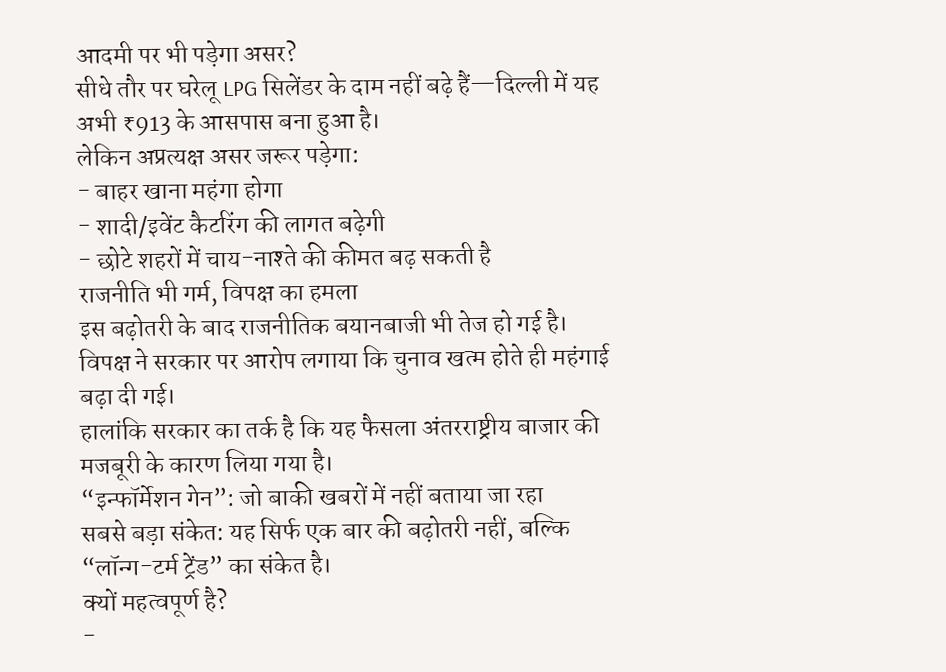आदमी पर भी पड़ेगा असर?
सीधे तौर पर घरेलू LPG सिलेंडर के दाम नहीं बढ़े हैं—दिल्ली में यह अभी ₹913 के आसपास बना हुआ है।
लेकिन अप्रत्यक्ष असर जरूर पड़ेगा:
- बाहर खाना महंगा होगा
- शादी/इवेंट कैटरिंग की लागत बढ़ेगी
- छोटे शहरों में चाय-नाश्ते की कीमत बढ़ सकती है
राजनीति भी गर्म, विपक्ष का हमला
इस बढ़ोतरी के बाद राजनीतिक बयानबाजी भी तेज हो गई है। विपक्ष ने सरकार पर आरोप लगाया कि चुनाव खत्म होते ही महंगाई बढ़ा दी गई।
हालांकि सरकार का तर्क है कि यह फैसला अंतरराष्ट्रीय बाजार की मजबूरी के कारण लिया गया है।
“इन्फॉर्मेशन गेन”: जो बाकी खबरों में नहीं बताया जा रहा
सबसे बड़ा संकेत: यह सिर्फ एक बार की बढ़ोतरी नहीं, बल्कि “लॉन्ग-टर्म ट्रेंड” का संकेत है।
क्यों महत्वपूर्ण है?
-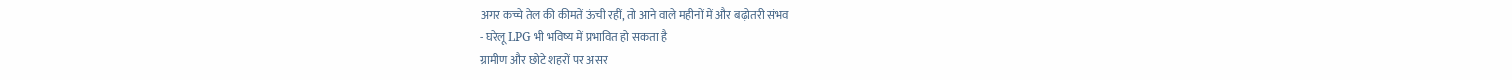अगर कच्चे तेल की कीमतें ऊंची रहीं, तो आने वाले महीनों में और बढ़ोतरी संभव
- घरेलू LPG भी भविष्य में प्रभावित हो सकता है
ग्रामीण और छोटे शहरों पर असर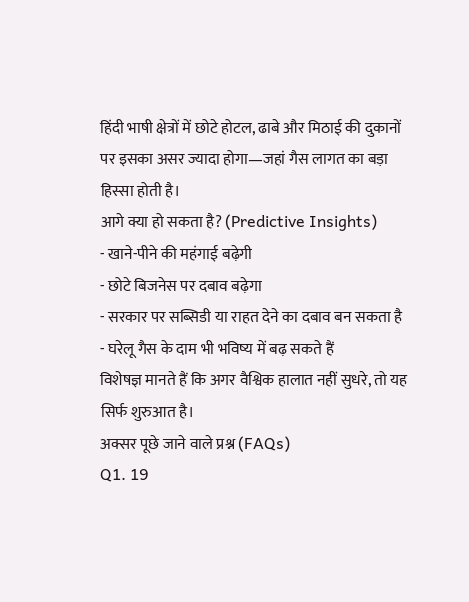हिंदी भाषी क्षेत्रों में छोटे होटल, ढाबे और मिठाई की दुकानों पर इसका असर ज्यादा होगा—जहां गैस लागत का बड़ा हिस्सा होती है।
आगे क्या हो सकता है? (Predictive Insights)
- खाने-पीने की महंगाई बढ़ेगी
- छोटे बिजनेस पर दबाव बढ़ेगा
- सरकार पर सब्सिडी या राहत देने का दबाव बन सकता है
- घरेलू गैस के दाम भी भविष्य में बढ़ सकते हैं
विशेषज्ञ मानते हैं कि अगर वैश्विक हालात नहीं सुधरे, तो यह सिर्फ शुरुआत है।
अक्सर पूछे जाने वाले प्रश्न (FAQs)
Q1. 19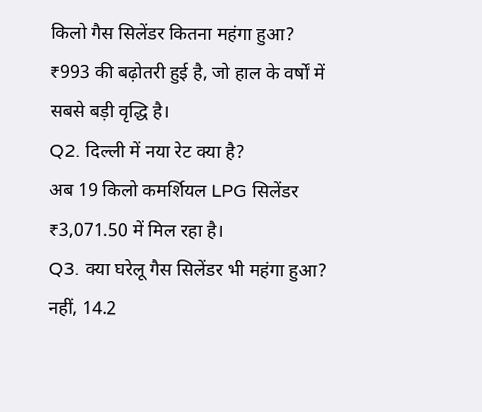किलो गैस सिलेंडर कितना महंगा हुआ?
₹993 की बढ़ोतरी हुई है, जो हाल के वर्षों में सबसे बड़ी वृद्धि है।
Q2. दिल्ली में नया रेट क्या है?
अब 19 किलो कमर्शियल LPG सिलेंडर ₹3,071.50 में मिल रहा है।
Q3. क्या घरेलू गैस सिलेंडर भी महंगा हुआ?
नहीं, 14.2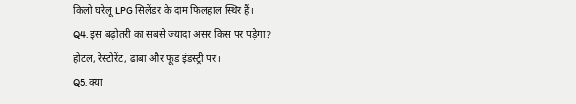किलो घरेलू LPG सिलेंडर के दाम फिलहाल स्थिर हैं।
Q4. इस बढ़ोतरी का सबसे ज्यादा असर किस पर पड़ेगा?
होटल, रेस्टोरेंट, ढाबा और फूड इंडस्ट्री पर।
Q5. क्या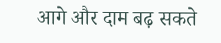आगे और दाम बढ़ सकते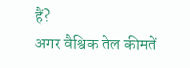हैं?
अगर वैश्विक तेल कीमतें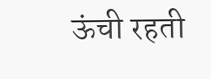ऊंची रहती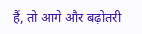हैं, तो आगे और बढ़ोतरी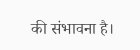की संभावना है।